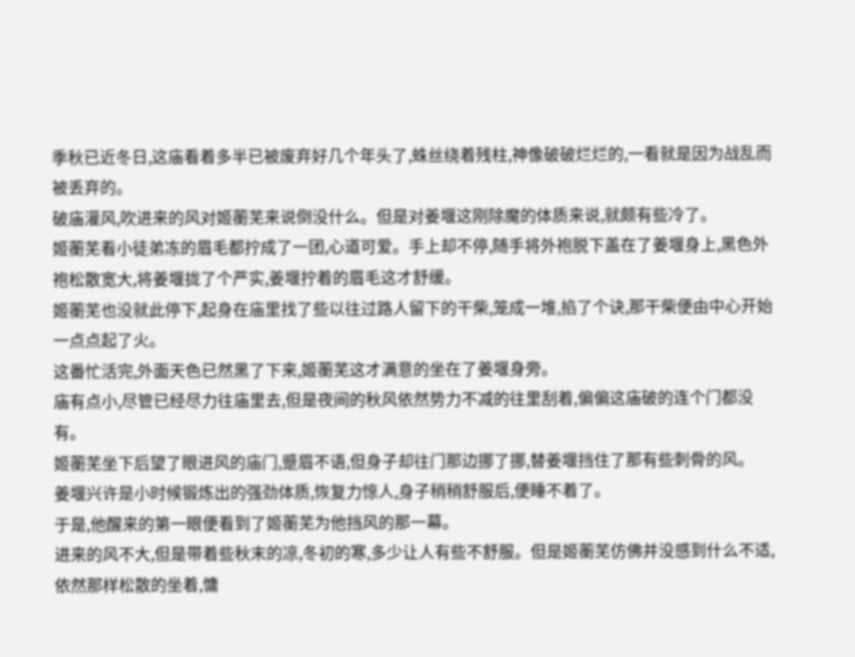季秋已近冬日,这庙看着多半已被废弃好几个年头了,蛛丝绕着残柱,神像破破烂烂的,一看就是因为战乱而被丢弃的。
破庙灌风,吹进来的风对姬蘅芜来说倒没什么。但是对姜堰这刚除魔的体质来说,就颇有些冷了。
姬蘅芜看小徒弟冻的眉毛都拧成了一团,心道可爱。手上却不停,随手将外袍脱下盖在了姜堰身上,黑色外袍松散宽大,将姜堰拢了个严实,姜堰拧着的眉毛这才舒缓。
姬蘅芜也没就此停下,起身在庙里找了些以往过路人留下的干柴,笼成一堆,掐了个诀,那干柴便由中心开始一点点起了火。
这番忙活完,外面天色已然黑了下来,姬蘅芜这才满意的坐在了姜堰身旁。
庙有点小,尽管已经尽力往庙里去,但是夜间的秋风依然势力不减的往里刮着,偏偏这庙破的连个门都没有。
姬蘅芜坐下后望了眼进风的庙门,蹙眉不语,但身子却往门那边挪了挪,替姜堰挡住了那有些刺骨的风。
姜堰兴许是小时候锻炼出的强劲体质,恢复力惊人,身子稍稍舒服后,便睡不着了。
于是,他醒来的第一眼便看到了姬蘅芜为他挡风的那一幕。
进来的风不大,但是带着些秋末的凉,冬初的寒,多少让人有些不舒服。但是姬蘅芜仿佛并没感到什么不适,依然那样松散的坐着,慵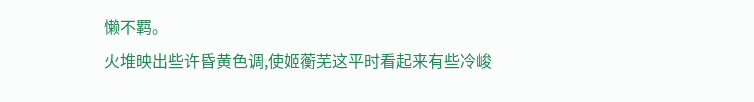懒不羁。
火堆映出些许昏黄色调,使姬蘅芜这平时看起来有些冷峻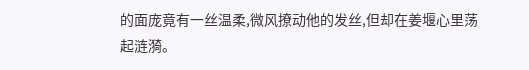的面庞竟有一丝温柔,微风撩动他的发丝,但却在姜堰心里荡起涟漪。